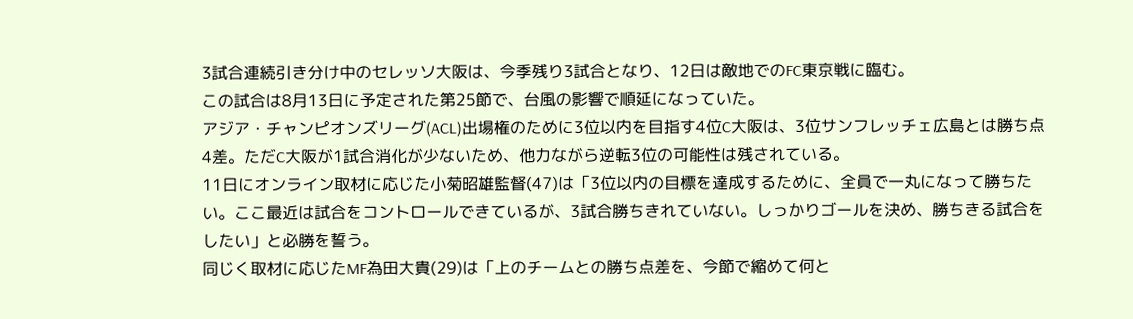3試合連続引き分け中のセレッソ大阪は、今季残り3試合となり、12日は敵地でのFC東京戦に臨む。
この試合は8月13日に予定された第25節で、台風の影響で順延になっていた。
アジア・チャンピオンズリーグ(ACL)出場権のために3位以内を目指す4位C大阪は、3位サンフレッチェ広島とは勝ち点4差。ただC大阪が1試合消化が少ないため、他力ながら逆転3位の可能性は残されている。
11日にオンライン取材に応じた小菊昭雄監督(47)は「3位以内の目標を達成するために、全員で一丸になって勝ちたい。ここ最近は試合をコントロールできているが、3試合勝ちきれていない。しっかりゴールを決め、勝ちきる試合をしたい」と必勝を誓う。
同じく取材に応じたMF為田大貴(29)は「上のチームとの勝ち点差を、今節で縮めて何と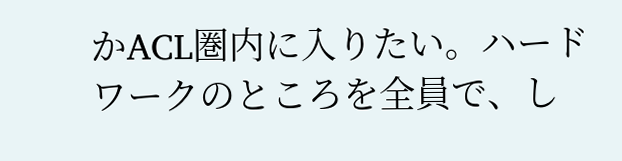かACL圏内に入りたい。ハードワークのところを全員で、し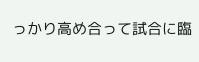っかり高め合って試合に臨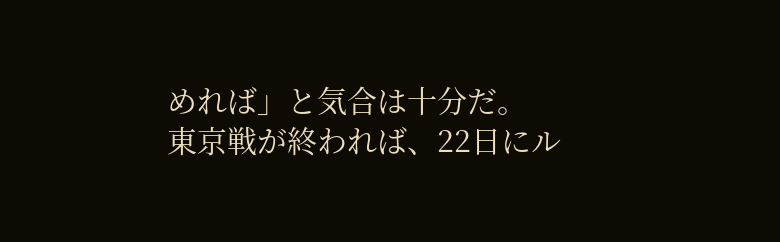めれば」と気合は十分だ。
東京戦が終われば、22日にル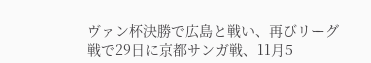ヴァン杯決勝で広島と戦い、再びリーグ戦で29日に京都サンガ戦、11月5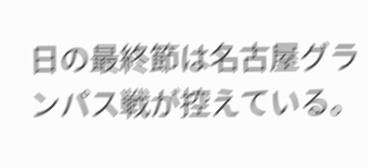日の最終節は名古屋グランパス戦が控えている。